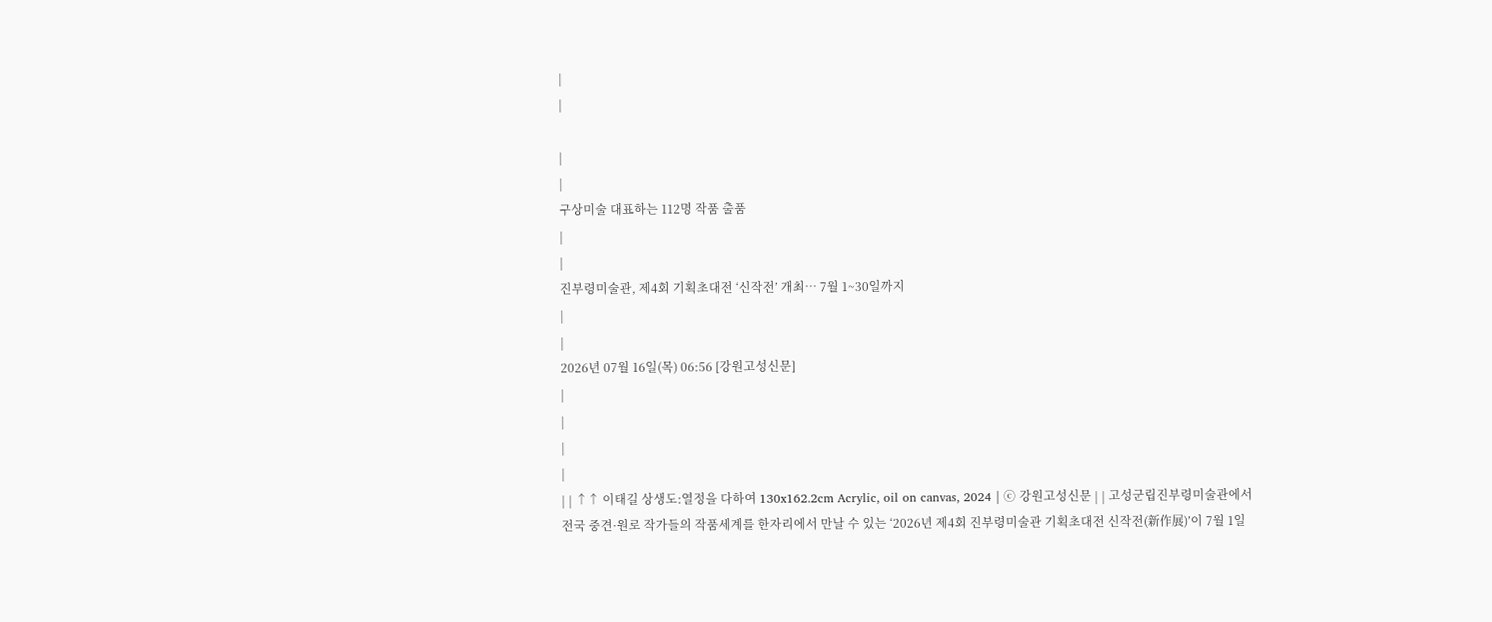|
|

|
|
구상미술 대표하는 112명 작품 출품
|
|
진부령미술관, 제4회 기획초대전 ‘신작전’ 개최… 7월 1~30일까지
|
|
2026년 07월 16일(목) 06:56 [강원고성신문]
|
|
|
|
| | ↑↑ 이태길 상생도:열정을 다하여 130x162.2cm Acrylic, oil on canvas, 2024 | ⓒ 강원고성신문 | | 고성군립진부령미술관에서 전국 중견·원로 작가들의 작품세계를 한자리에서 만날 수 있는 ‘2026년 제4회 진부령미술관 기획초대전 신작전(新作展)’이 7월 1일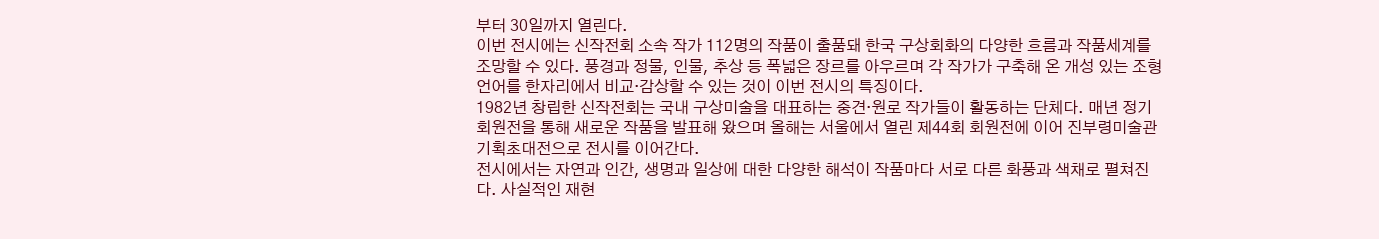부터 30일까지 열린다.
이번 전시에는 신작전회 소속 작가 112명의 작품이 출품돼 한국 구상회화의 다양한 흐름과 작품세계를 조망할 수 있다. 풍경과 정물, 인물, 추상 등 폭넓은 장르를 아우르며 각 작가가 구축해 온 개성 있는 조형언어를 한자리에서 비교·감상할 수 있는 것이 이번 전시의 특징이다.
1982년 창립한 신작전회는 국내 구상미술을 대표하는 중견·원로 작가들이 활동하는 단체다. 매년 정기 회원전을 통해 새로운 작품을 발표해 왔으며 올해는 서울에서 열린 제44회 회원전에 이어 진부령미술관 기획초대전으로 전시를 이어간다.
전시에서는 자연과 인간, 생명과 일상에 대한 다양한 해석이 작품마다 서로 다른 화풍과 색채로 펼쳐진다. 사실적인 재현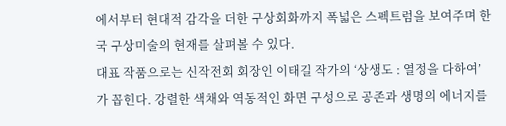에서부터 현대적 감각을 더한 구상회화까지 폭넓은 스펙트럼을 보여주며 한국 구상미술의 현재를 살펴볼 수 있다.
대표 작품으로는 신작전회 회장인 이태길 작가의 ‘상생도 : 열정을 다하여’가 꼽힌다. 강렬한 색채와 역동적인 화면 구성으로 공존과 생명의 에너지를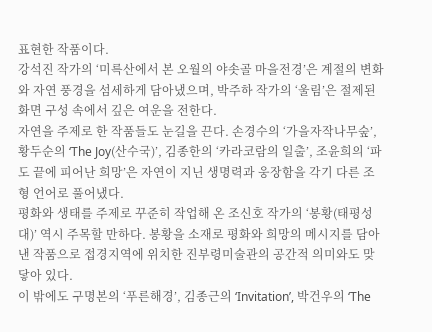표현한 작품이다.
강석진 작가의 ‘미륵산에서 본 오월의 야솟골 마을전경’은 계절의 변화와 자연 풍경을 섬세하게 담아냈으며, 박주하 작가의 ‘울림’은 절제된 화면 구성 속에서 깊은 여운을 전한다.
자연을 주제로 한 작품들도 눈길을 끈다. 손경수의 ‘가을자작나무숲’, 황두순의 ‘The Joy(산수국)’, 김종한의 ‘카라코람의 일출’, 조윤희의 ‘파도 끝에 피어난 희망’은 자연이 지닌 생명력과 웅장함을 각기 다른 조형 언어로 풀어냈다.
평화와 생태를 주제로 꾸준히 작업해 온 조신호 작가의 ‘봉황(태평성대)’ 역시 주목할 만하다. 봉황을 소재로 평화와 희망의 메시지를 담아낸 작품으로 접경지역에 위치한 진부령미술관의 공간적 의미와도 맞닿아 있다.
이 밖에도 구명본의 ‘푸른해경’, 김종근의 ‘Invitation’, 박건우의 ‘The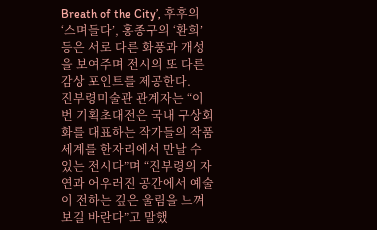Breath of the City’, 후후의 ‘스며들다’, 홍종구의 ‘환희’ 등은 서로 다른 화풍과 개성을 보여주며 전시의 또 다른 감상 포인트를 제공한다.
진부령미술관 관계자는 “이번 기획초대전은 국내 구상회화를 대표하는 작가들의 작품세계를 한자리에서 만날 수 있는 전시다”며 “진부령의 자연과 어우러진 공간에서 예술이 전하는 깊은 울림을 느껴보길 바란다”고 말했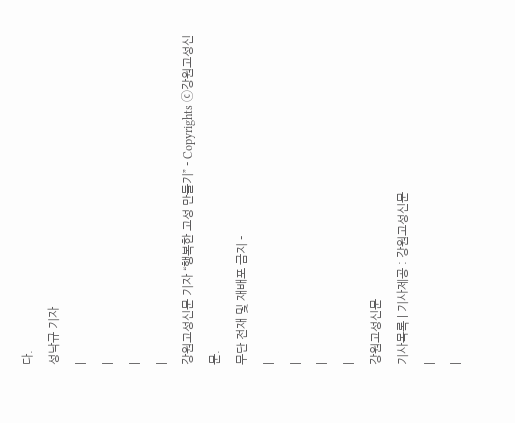다.
성낙규 기자
|
|
|
|
강원고성신문 기자 “행복한 고성 만들기” - Copyrights ⓒ강원고성신문.
무단 전재 및 재배포 금지 -
|
|
|
|
강원고성신문
기사목록 | 기사제공 : 강원고성신문
|
|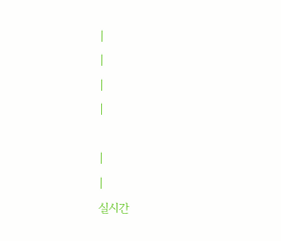|
|
|
|

|
|
실시간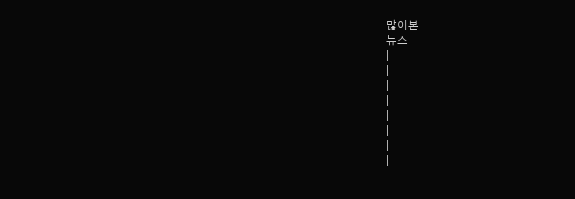많이본
뉴스
|
|
|
|
|
|
|
|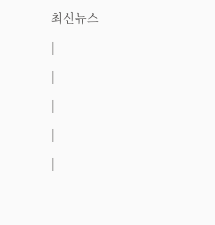최신뉴스
|
|
|
|
|